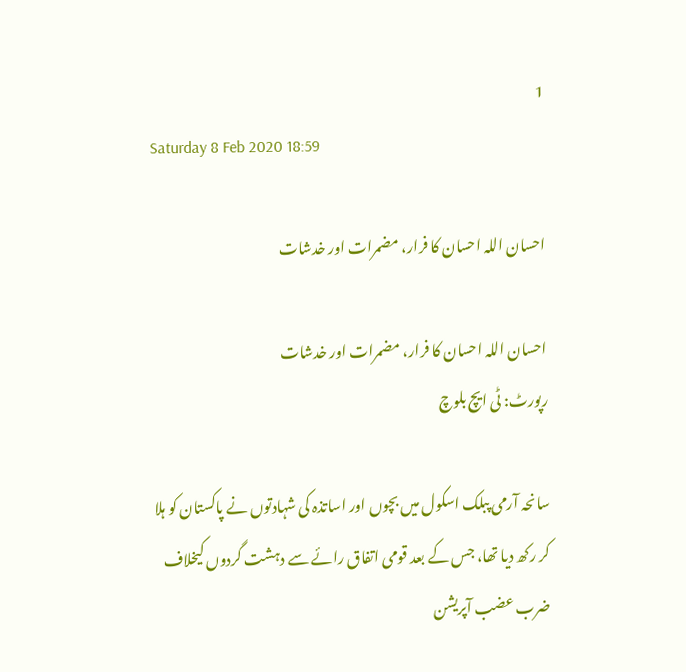1
Saturday 8 Feb 2020 18:59

احسان اللہ احسان کا فرار، مضمرات اور خدشات

احسان اللہ احسان کا فرار، مضمرات اور خدشات
رپورٹ: ٹی ایچ بلوچ

سانحہ آرمی پبلک اسکول میں بچوں اور اساتذہ کی شہادتوں نے پاکستان کو ہلا کر رکھ دیا تھا، جس کے بعد قومی اتفاق رائے سے دہشت گردوں کیخلاف ضرب عضب آپریشن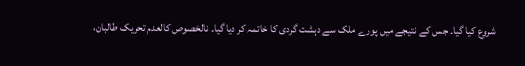شروع کیا گیا۔ جس کے نتیجے میں پورے ملک سے دہشت گردی کا خاتمہ کر دیا گیا۔ نالخصوص کالعدم تحریک طالبان،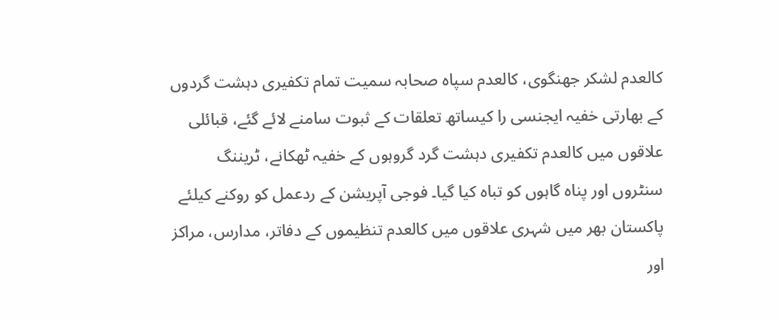کالعدم لشکر جھنگوی، کالعدم سپاہ صحابہ سمیت تمام تکفیری دہشت گردوں کے بھارتی خفیہ ایجنسی را کیساتھ تعلقات کے ثبوت سامنے لائے گئے، قبائلی علاقوں میں کالعدم تکفیری دہشت گرد گروہوں کے خفیہ ٹھکانے، ٹریننگ سنٹروں اور پناہ گاہوں کو تباہ کیا گیا۔ فوجی آپریشن کے ردعمل کو روکنے کیلئے پاکستان بھر میں شہری علاقوں میں کالعدم تنظیموں کے دفاتر، مدارس، مراکز اور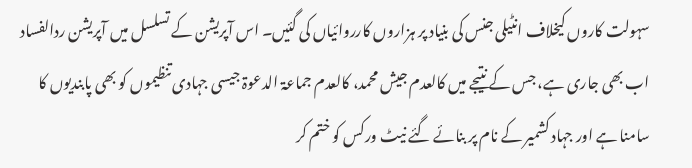سہولت کاروں کیخلاف انٹیلی جنس کی بنیاد پر ہزاروں کارروائیاں کی گئیں۔ اس آپریشن کے تسلسل میں آپریشن ردالفساد اب بھی جاری ہے، جس کے نتیجے میں کالعدم جیش محمد، کالعدم جماعۃ الدعوۃ جیسی جہادی تنظیموں کو بھی پابندیوں کا سامنا ہے اور جہاد کشمیر کے نام پر بنائے گئے نیٹ ورکس کو ختم کر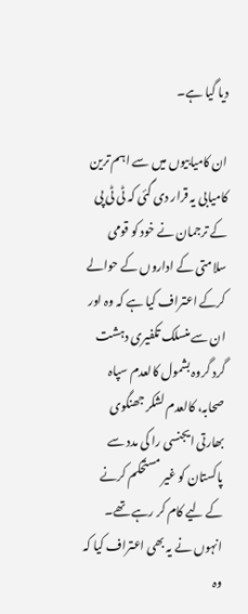دیا گیا ہے۔

ان کامیابیوں میں سے اہم ترین کامیابی یہ قرار دی گئی کہ ٹی ٹی پی کے ترجمان نے خود کو قومی سلامتی کے اداروں کے حوالے کرکے اعتراف کیا ہے کہ وہ اور ان سے منسلک تکفیری دہشت گرد گروہ بشمول کالعدم سپاہ صحابہ، کالعدم لشکر جھنگوی بھارتی ایجنسی را کی مدد سے پاکستان کو غیر مستحکم کرنے کے لیے کام کر رہے تھے۔ انہوں نے یہ بھی اعتراف کیا کہ وہ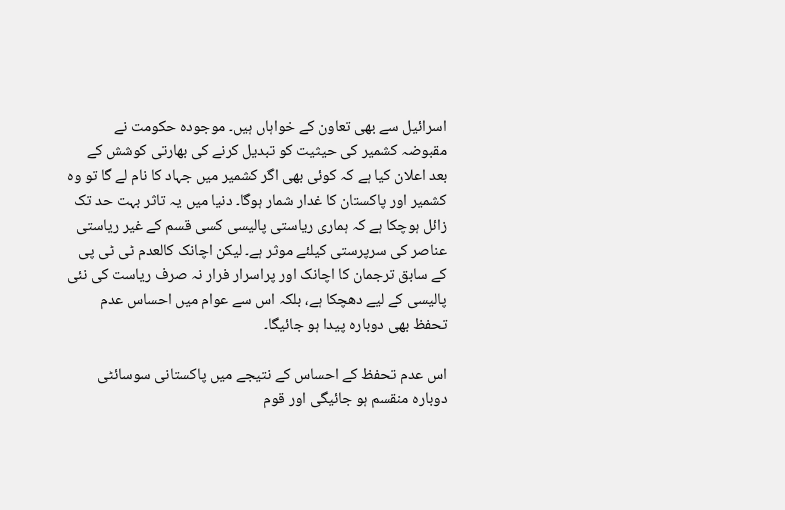اسرائیل سے بھی تعاون کے خواہاں ہیں۔ موجودہ حکومت نے مقبوضہ کشمیر کی حیثیت کو تبدیل کرنے کی بھارتی کوشش کے بعد اعلان کیا ہے کہ کوئی بھی اگر کشمیر میں جہاد کا نام لے گا تو وہ کشمیر اور پاکستان کا غدار شمار ہوگا۔ دنیا میں یہ تاثر بہت حد تک زائل ہوچکا ہے کہ ہماری ریاستی پالیسی کسی قسم کے غیر ریاستی عناصر کی سرپرستی کیلئے موثر ہے۔ لیکن اچانک کالعدم ٹی ٹی پی کے سابق ترجمان کا اچانک اور پراسرار فرار نہ صرف ریاست کی نئی پالیسی کے لیے دھچکا ہے، بلکہ اس سے عوام میں احساس عدم تحفظ بھی دوبارہ پیدا ہو جائیگا۔

اس عدم تحفظ کے احساس کے نتیجے میں پاکستانی سوسائٹی دوبارہ منقسم ہو جائیگی اور قوم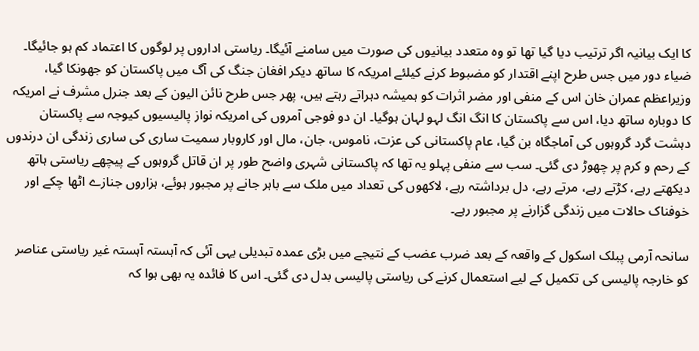کا ایک بیانیہ اگر ترتیب دیا گیا تھا تو وہ متعدد بیانیوں کی صورت میں سامنے آئیگا۔ ریاستی اداروں پر لوگوں کا اعتماد کم ہو جائیگا۔ ضیاء دور میں جس طرح اپنے اقتدار کو مضبوط کرنے کیلئے امریکہ کا ساتھ دیکر افغان جنگ کی آگ میں پاکستان کو جھونکا گیا، وزیراعظم عمران خان اس کے منفی اور مضر اثرات کو ہمیشہ دہراتے رہتے ہیں، پھر جس طرح نائن الیون کے بعد جنرل مشرف نے امریکہ کا دوبارہ ساتھ دیا، اس سے پاکستان کا انگ انگ لہو لہان ہوگیا۔ ان دو فوجی آمروں کی امریکہ نواز پالیسیوں کیوجہ سے پاکستان دہشت گرد گروہوں کی آماجگاہ بن گیا، عام پاکستانی کی عزت، ناموس، جان، مال اور کاروبار سمیت ساری کی ساری زندگی ان درندوں کے رحم و کرم پر چھوڑ دی گئی۔ سب سے منفی پہلو یہ تھا کہ پاکستانی شہری واضح طور پر ان قاتل گروہوں کے پیچھے ریاستی ہاتھ دیکھتے رہے، کڑتے رہے، مرتے رہے، دل برداشتہ رہے، لاکھوں کی تعداد میں ملک سے باہر جانے پر مجبور ہوئے، ہزاروں جنازے اٹھا چکے اور خوفناک حالات میں زندگی گزارنے پر مجبور رہے۔

سانحہ آرمی پبلک اسکول کے واقعہ کے بعد ضرب عضب کے نتیجے میں بڑی عمدہ تبدیلی یہی آئی کہ آہستہ آہستہ غیر ریاستی عناصر کو خارجہ پالیسی کی تکمیل کے لیے استعمال کرنے کی ریاستی پالیسی بدل دی گئی۔ اس کا فائدہ یہ بھی ہوا کہ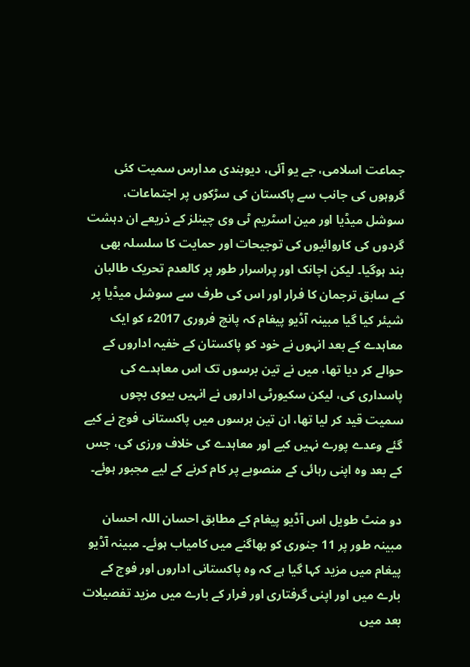جماعت اسلامی، جے یو آئی، دیوبندی مدارس سمیت کئی گروہوں کی جانب سے پاکستان کی سڑکوں پر اجتماعات، سوشل میڈیا اور مین اسٹریم ٹی وی چینلز کے ذریعے ان دہشت گردوں کی کاروائیوں کی توجیحات اور حمایت کا سلسلہ بھی بند ہوگیا۔ لیکن اچانک اور پراسرار طور پر کالعدم تحریک طالبان کے سابق ترجمان کا فرار اور اس کی طرف سے سوشل میڈیا پر شیئر کیا گیا مبینہ آڈیو پیغام کہ پانچ فروری 2017ء کو ایک معاہدے کے بعد انہوں نے خود کو پاکستان کے خفیہ اداروں کے حوالے کر دیا تھا، میں نے تین برسوں تک اس معاہدے کی پاسداری کی، لیکن سکیورٹی اداروں نے انہیں بیوی بچوں سمیت قید کر لیا تھا، ان تین برسوں میں پاکستانی فوج نے کیے گئے وعدے پورے نہیں کیے اور معاہدے کی خلاف ورزی کی، جس کے بعد وہ اپنی رہائی کے منصوبے پر کام کرنے کے لیے مجبور ہوئے۔

دو منٹ طویل اس آڈیو پیغام کے مطابق احسان اللہ احسان مبینہ طور پر 11 جنوری کو بھاگنے میں کامیاب ہوئے۔ مبینہ آڈیو پیغام میں مزید کہا گیا ہے کہ وہ پاکستانی اداروں اور فوج کے بارے میں اور اپنی گرفتاری اور فرار کے بارے میں مزید تفصیلات بعد میں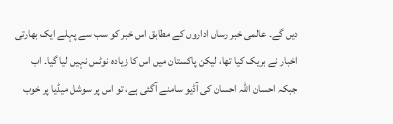دیں گے۔ عالمی خبر رساں اداروں کے مطابق اس خبر کو سب سے پہلے ایک بھارتی اخبار نے بریک کیا تھا، لیکن پاکستان میں اس کا زیادہ نوٹس نہیں لیا گیا۔ اب جبکہ احسان اللہ احسان کی آڈیو سامنے آگئی ہے، تو اس پر سوشل میڈیا پر خوب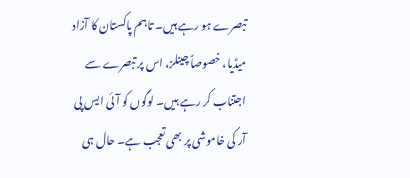تبصرے ہو رہے ہیں۔ تاہم پاکستان کا آزاد میڈیا، خصوصاً چینلز، اس پر تبصرے سے اجتناب کر رہے ہیں۔ لوگوں کو آئی ایس پی آر کی خاموشی پر بھی تعجب ہے۔ حال ہی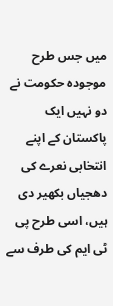میں جس طرح موجودہ حکومت نے دو نہیں ایک پاکستان کے اپنے انتخابی نعرے کی دھجیاں بکھیر دی ہیں، اسی طرح پی ٹی ایم کی طرف سے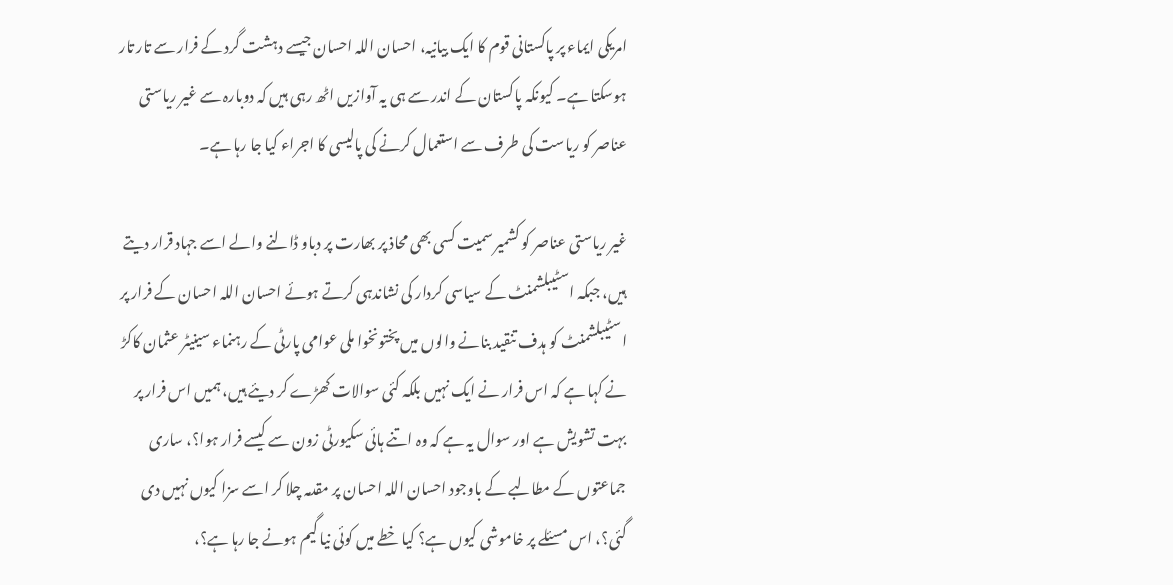امریکی ایماء پر پاکستانی قوم کا ایک بیانیہ، احسان اللہ احسان جیسے دہشت گرد کے فرار سے تار تار ہوسکتا ہے۔ کیونکہ پاکستان کے اندر سے ہی یہ آوازیں اٹھ رہی ہیں کہ دوبارہ سے غیر ریاستی عناصر کو ریاست کی طرف سے استعمال کرنے کی پالیسی کا اجراء کیا جا رہا ہے۔

غیر ریاستی عناصر کو کشمیر سمیت کسی بھی محاذ پر بھارت پر دباو ڈالنے والے اسے جہاد قرار دیتے ہیں، جبکہ اسٹیبلشمنٹ کے سیاسی کردار کی نشاندہی کرتے ہوئے احسان اللہ احسان کے فرار پر اسٹیبلشمنٹ کو ہدف تنقید بنانے والوں میں پختونخوا ملی عوامی پارٹی کے رہنماء سینیٹر عثمان کاکڑ نے کہا ہے کہ اس فرار نے ایک نہیں بلکہ کئی سوالات کھڑے کر دیئے ہیں، ہمیں اس فرار پر بہت تشویش ہے اور سوال یہ ہے کہ وہ اتنے ہائی سکیورٹی زون سے کیسے فرار ہوا؟، ساری جماعتوں کے مطالبے کے باوجود احسان اللہ احسان پر مقدمہ چلا کر اسے سزا کیوں نہیں دی گئی؟، اس مسئلے پر خاموشی کیوں ہے؟ کیا خطے میں کوئی نیا گیم ہونے جا رہا ہے؟،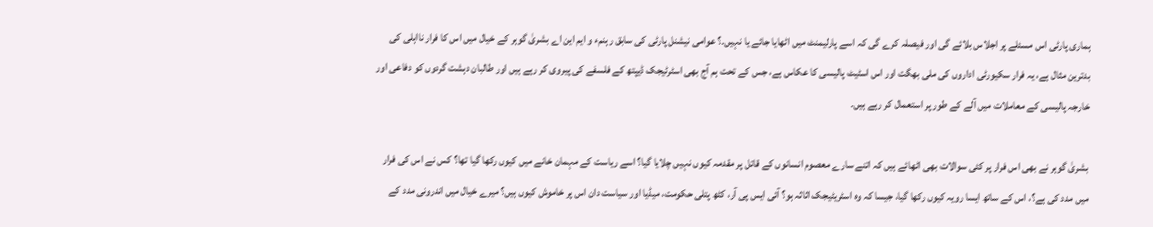ہماری پارٹی اس مسئلے پر اجلاس بلائے گی اور فیصلہ کرے گی کہ اسے پارلیمنٹ میں اٹھایا جائے یا نہیں۔؟ عوامی نیشنل پارٹی کی سابق رہنمء و ایم این اے بشریٰ گوہر کے خیال میں اس کا فرار نااہلی کی بدترین مثال ہے، یہ فرار سکیورٹی اداروں کی ملی بھگت اور اس اسٹیٹ پالیسی کا عکاس ہے، جس کے تحت ہم آج بھی اسٹرٹیجک ڈیپتھ کے فلسفے کی پیروی کر رہے ہیں اور طالبان دہشت گردوں کو دفاعی اور خارجہ پالیسی کے معاملات میں آلے کے طور پر استعمال کر رہے ہیں۔

بشریٰ گوہر نے بھی اس فرار پر کئی سوالات بھی اٹھائے ہیں کہ اتنے سارے معصوم انسانوں کے قاتل پر مقدمہ کیوں نہیں چلایا گیا؟ اسے ریاست کے مہمان خانے میں کیوں رکھا گیا تھا؟ کس نے اس کی فرار میں مدد کی ہے؟، اس کے ساتھ ایسا رویہ کیوں رکھا گیا، جیسا کہ وہ اسٹریٹیجک اثاثہ ہو؟ آئی ایس پی آر، کٹھ پتلی حکومت، میڈیا اور سیاست دان اس پر خاموش کیوں ہیں؟ میرے خیال میں اندرونی مدد کے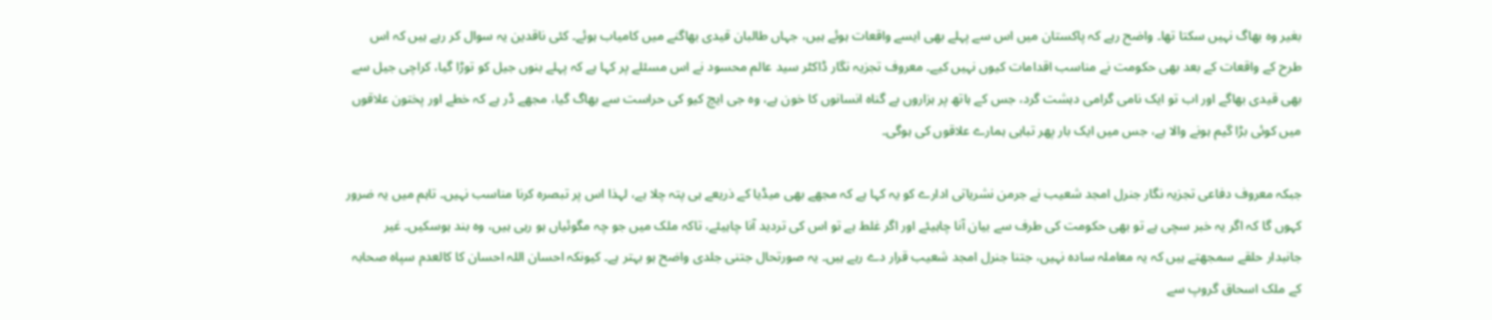بغیر وہ بھاگ نہیں سکتا تھا۔ واضح رہے کہ پاکستان میں اس سے پہلے بھی ایسے واقعات ہوئے ہیں، جہاں طالبان قیدی بھاگنے میں کامیاب ہوئے۔ کئی ناقدین یہ سوال کر رہے ہیں کہ اس طرح کے واقعات کے بعد بھی حکومت نے مناسب اقدامات کیوں نہیں کیے۔ معروف تجزیہ نگار ڈاکٹر سید عالم محسود نے اس مسئلے پر کہا ہے کہ پہلے بنوں جیل کو توڑا گیا، کراچی جیل سے بھی قیدی بھاگے اور اب تو ایک نامی گرامی دہشت گرد، جس کے ہاتھ پر ہزاروں بے گناہ انسانوں کا خون ہے، وہ جی ایچ کیو کی حراست سے بھاگ گیا، مجھے ڈر ہے کہ خطے اور پختون علاقوں میں کوئی بڑا گیم ہونے والا ہے، جس میں ایک بار پھر تباہی ہمارے علاقوں کی ہوگی۔

جبکہ معروف دفاعی تجزیہ نگار جنرل امجد شعیب نے جرمن نشریاتی ادارے کو یہ کہا ہے کہ مجھے بھی میڈیا کے ذریعے ہی پتہ چلا ہے، لہذا اس پر تبصرہ کرنا مناسب نہیں۔ تاہم میں یہ ضرور کہوں گا کہ اگر یہ خبر سچی ہے تو بھی حکومت کی طرف سے بیان آنا چاہیئے اور اگر غلط ہے تو اس کی تردید آنا چاہیئے، تاکہ ملک میں جو چہ مگوئیاں ہو رہی ہیں، وہ بند ہوسکیں۔ غیر جانبدار حلقے سمجھتے ہیں کہ یہ معاملہ سادہ نہیں، جتنا جنرل امجد شعیب قرار دے رہے ہیں۔ یہ صورتحال جتنی جلدی واضح ہو بہتر ہے۔ کیونکہ احسان اللہ احسان کا کالعدم سپاہ صحابہ کے ملک اسحاق گروپ سے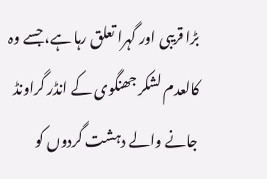بڑا قریبی اور گہرا تعلق رہا ہے، جسے وہ کالعدم لشکر جھنگوی کے انڈر گراونڈ جانے والے دہشت گردوں کو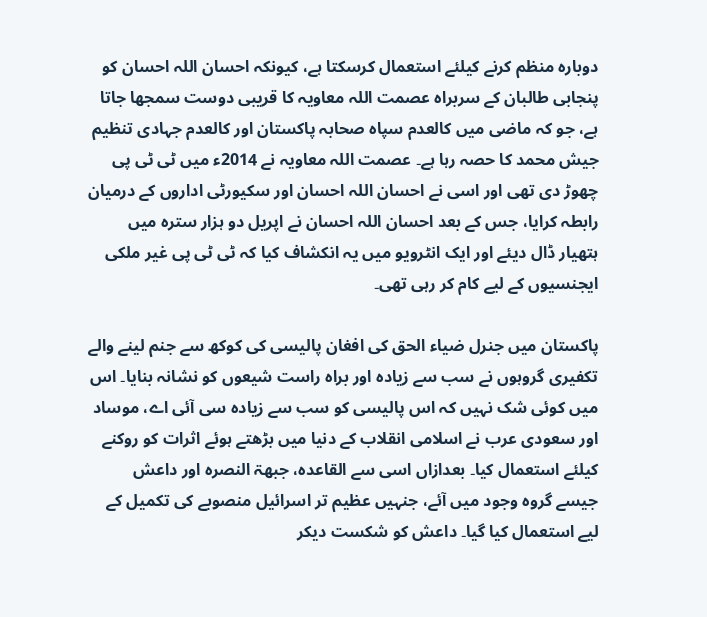دوبارہ منظم کرنے کیلئے استعمال کرسکتا ہے، کیونکہ احسان اللہ احسان کو پنجابی طالبان کے سربراہ عصمت اللہ معاویہ کا قریبی دوست سمجھا جاتا ہے، جو کہ ماضی میں کالعدم سپاہ صحابہ پاکستان اور کالعدم جہادی تنظیم جیش محمد کا حصہ رہا ہے۔ عصمت اللہ معاویہ نے 2014ء میں ٹی ٹی پی چھوڑ دی تھی اور اسی نے احسان اللہ احسان اور سکیورٹی اداروں کے درمیان رابطہ کرایا، جس کے بعد احسان اللہ احسان نے اپریل دو ہزار سترہ میں ہتھیار ڈال دیئے اور ایک انٹرویو میں یہ انکشاف کیا کہ ٹی ٹی پی غیر ملکی ایجنسیوں کے لیے کام کر رہی تھی۔

پاکستان میں جنرل ضیاء الحق کی افغان پالیسی کی کوکھ سے جنم لینے والے تکفیری گروہوں نے سب سے زیادہ اور براہ راست شیعوں کو نشانہ بنایا۔ اس میں کوئی شک نہیں کہ اس پالیسی کو سب سے زیادہ سی آئی اے، موساد اور سعودی عرب نے اسلامی انقلاب کے دنیا میں بڑھتے ہوئے اثرات کو روکنے کیلئے استعمال کیا۔ بعدازاں اسی سے القاعدہ، جبھۃ النصرہ اور داعش جیسے گروہ وجود میں آئے، جنہیں عظیم تر اسرائیل منصوبے کی تکمیل کے لیے استعمال کیا گیا۔ داعش کو شکست دیکر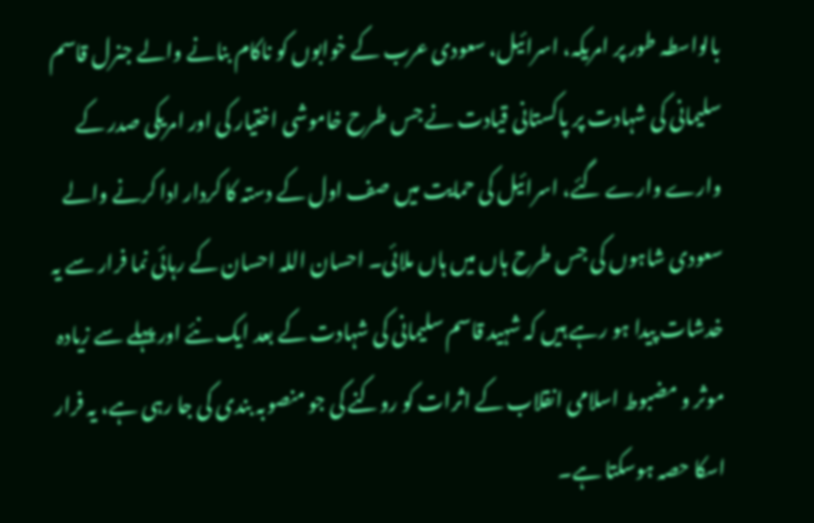بالواسطہ طور پر امریکہ، اسرائیل، سعودی عرب کے خوابوں کو ناکام بنانے والے جنرل قاسم سلیمانی کی شہادت پر پاکستانی قیادت نے جس طرح خاموشی اختیار کی اور امریکی صدر کے وارے وارے گئے، اسرائیل کی حمایت میں صف اول کے دستہ کا کردار ادا کرنے والے سعودی شاہوں کی جس طرح ہاں میں ہاں ملائی۔ احسان اللہ احسان کے رہائی نما فرار سے یہ خدشات پیدا ہو رہے ہیں کہ شہید قاسم سلیمانی کی شہادت کے بعد ایک نئے اور پہلے سے زیادہ موثر و مضبوط اسلامی انقلاب کے اثرات کو روکنے کی جو منصوبہ بندی کی جا رہی ہے، یہ فرار اسکا حصہ ہوسکتا ہے۔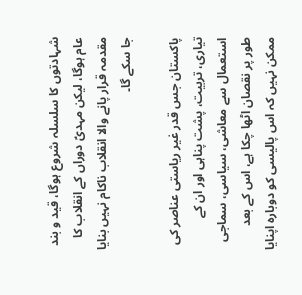شہادتوں کا سلسلہ شروع ہوگا، قید و بند عام ہوگا، لیکن مہدیؑ دوراں کے انقلاب کا مقدمہ قرار پانے والا انقلاب ناکام نہیں بنایا جا سکے گا۔

پاکستان جس قدر غیر ریاستی عناصر کی تیاری، تربیت، پشت پناہی اور ان کے استعمال سے معاشی، سیاسی، سماجی طور پر نقصان اٹھا چکا ہے، اس کے بعد ممکن نہیں کہ اس پالیسی کو دوبارہ اپنایا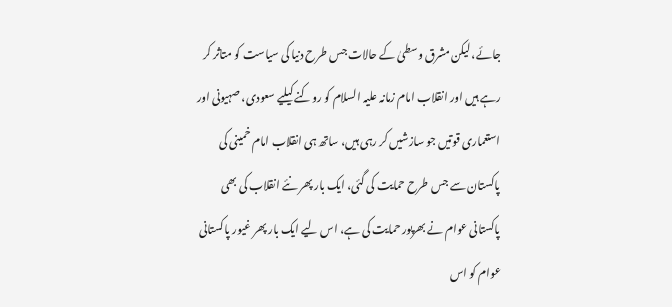جائے، لیکن مشرق وسطیٰ کے حالات جس طرح دنیا کی سیاست کو متاثر کر رہے ہیں اور انقلاب امام زمانہ علیہ السلام کو روکنے کیلیے سعودی، صہیونی اور استعماری قوتیں جو سازشیں کر رہی ہیں، ساتھ ہی انقلاب امام خمینی کی پاکستان سے جس طرح حمایت کی گئی، ایک بار پھر نئے انقلاب کی بھی پاکستانی عوام نے بھرپور حمایت کی ہے، اس لیے ایک بار پھر غیور پاکستانی عوام کو اس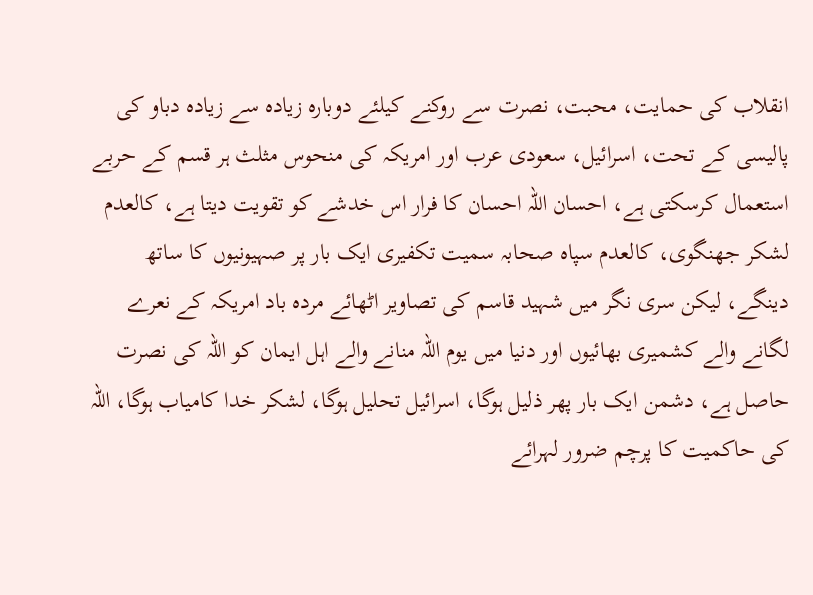انقلاب کی حمایت، محبت، نصرت سے روکنے کیلئے دوبارہ زیادہ سے زیادہ دباو کی پالیسی کے تحت، اسرائیل، سعودی عرب اور امریکہ کی منحوس مثلث ہر قسم کے حربے استعمال کرسکتی ہے، احسان اللہ احسان کا فرار اس خدشے کو تقویت دیتا ہے، کالعدم لشکر جھنگوی، کالعدم سپاہ صحابہ سمیت تکفیری ایک بار پر صہیونیوں کا ساتھ دینگے، لیکن سری نگر میں شہید قاسم کی تصاویر اٹھائے مردہ باد امریکہ کے نعرے لگانے والے کشمیری بھائیوں اور دنیا میں یوم اللہ منانے والے اہل ایمان کو اللہ کی نصرت حاصل ہے، دشمن ایک بار پھر ذلیل ہوگا، اسرائیل تحلیل ہوگا، لشکر خدا کامیاب ہوگا، اللہ کی حاکمیت کا پرچم ضرور لہرائے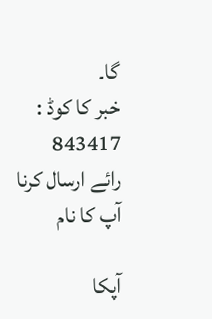گا۔
خبر کا کوڈ : 843417
رائے ارسال کرنا
آپ کا نام

آپکا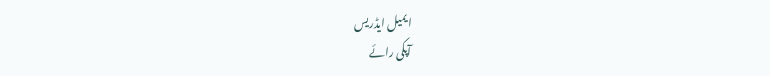ایمیل ایڈریس
آپکی رائے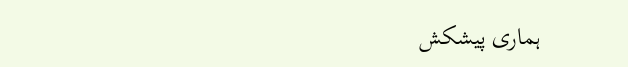ہماری پیشکش